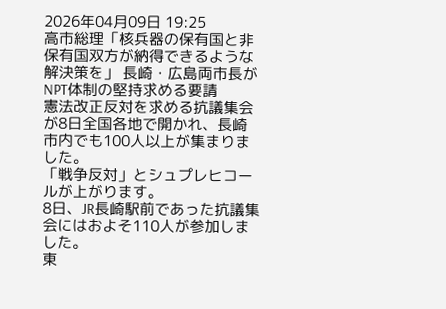2026年04月09日 19:25
高市総理「核兵器の保有国と非保有国双方が納得できるような解決策を」 長崎・広島両市長がNPT体制の堅持求める要請
憲法改正反対を求める抗議集会が8日全国各地で開かれ、長崎市内でも100人以上が集まりました。
「戦争反対」とシュプレヒコールが上がります。
8日、JR長崎駅前であった抗議集会にはおよそ110人が参加しました。
東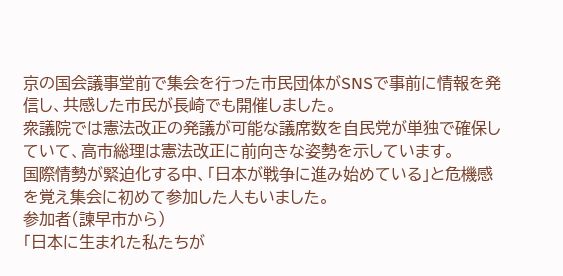京の国会議事堂前で集会を行った市民団体がSNSで事前に情報を発信し、共感した市民が長崎でも開催しました。
衆議院では憲法改正の発議が可能な議席数を自民党が単独で確保していて、高市総理は憲法改正に前向きな姿勢を示しています。
国際情勢が緊迫化する中、「日本が戦争に進み始めている」と危機感を覚え集会に初めて参加した人もいました。
参加者(諫早市から)
「日本に生まれた私たちが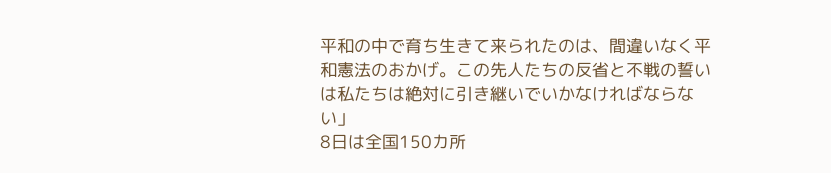平和の中で育ち生きて来られたのは、間違いなく平和憲法のおかげ。この先人たちの反省と不戦の誓いは私たちは絶対に引き継いでいかなければならない」
8日は全国150カ所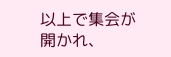以上で集会が開かれ、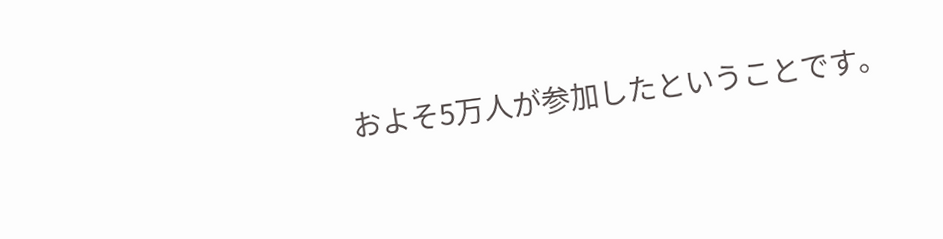およそ5万人が参加したということです。